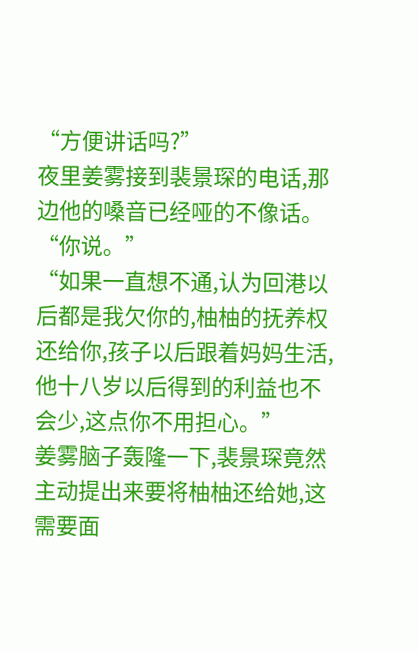“方便讲话吗?”
夜里姜雾接到裴景琛的电话,那边他的嗓音已经哑的不像话。
“你说。”
“如果一直想不通,认为回港以后都是我欠你的,柚柚的抚养权还给你,孩子以后跟着妈妈生活,他十八岁以后得到的利益也不会少,这点你不用担心。”
姜雾脑子轰隆一下,裴景琛竟然主动提出来要将柚柚还给她,这需要面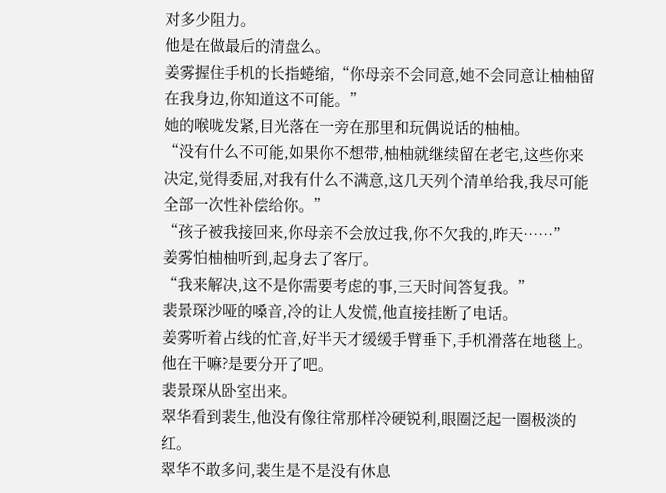对多少阻力。
他是在做最后的清盘么。
姜雾握住手机的长指蜷缩,“你母亲不会同意,她不会同意让柚柚留在我身边,你知道这不可能。”
她的喉咙发紧,目光落在一旁在那里和玩偶说话的柚柚。
“没有什么不可能,如果你不想带,柚柚就继续留在老宅,这些你来决定,觉得委屈,对我有什么不满意,这几天列个清单给我,我尽可能全部一次性补偿给你。”
“孩子被我接回来,你母亲不会放过我,你不欠我的,昨天……”
姜雾怕柚柚听到,起身去了客厅。
“我来解决,这不是你需要考虑的事,三天时间答复我。”
裴景琛沙哑的嗓音,冷的让人发慌,他直接挂断了电话。
姜雾听着占线的忙音,好半天才缓缓手臂垂下,手机滑落在地毯上。
他在干嘛?是要分开了吧。
裴景琛从卧室出来。
翠华看到裴生,他没有像往常那样冷硬锐利,眼圈泛起一圈极淡的红。
翠华不敢多问,裴生是不是没有休息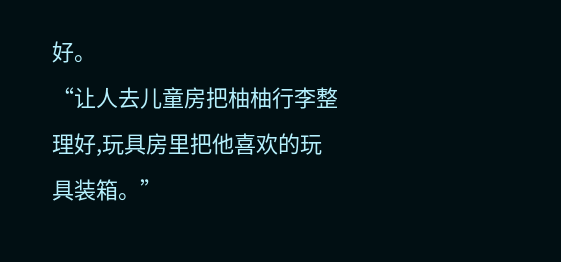好。
“让人去儿童房把柚柚行李整理好,玩具房里把他喜欢的玩具装箱。”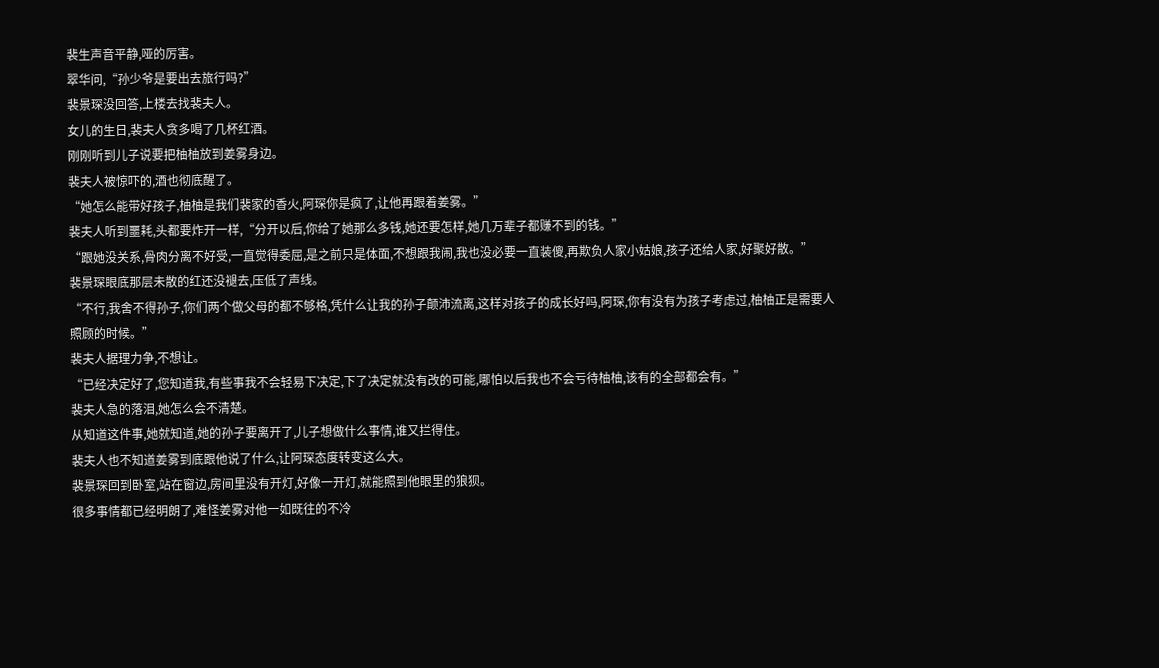裴生声音平静,哑的厉害。
翠华问,“孙少爷是要出去旅行吗?”
裴景琛没回答,上楼去找裴夫人。
女儿的生日,裴夫人贪多喝了几杯红酒。
刚刚听到儿子说要把柚柚放到姜雾身边。
裴夫人被惊吓的,酒也彻底醒了。
“她怎么能带好孩子,柚柚是我们裴家的香火,阿琛你是疯了,让他再跟着姜雾。”
裴夫人听到噩耗,头都要炸开一样,“分开以后,你给了她那么多钱,她还要怎样,她几万辈子都赚不到的钱。”
“跟她没关系,骨肉分离不好受,一直觉得委屈,是之前只是体面,不想跟我闹,我也没必要一直装傻,再欺负人家小姑娘,孩子还给人家,好聚好散。”
裴景琛眼底那层未散的红还没褪去,压低了声线。
“不行,我舍不得孙子,你们两个做父母的都不够格,凭什么让我的孙子颠沛流离,这样对孩子的成长好吗,阿琛,你有没有为孩子考虑过,柚柚正是需要人照顾的时候。”
裴夫人据理力争,不想让。
“已经决定好了,您知道我,有些事我不会轻易下决定,下了决定就没有改的可能,哪怕以后我也不会亏待柚柚,该有的全部都会有。”
裴夫人急的落泪,她怎么会不清楚。
从知道这件事,她就知道,她的孙子要离开了,儿子想做什么事情,谁又拦得住。
裴夫人也不知道姜雾到底跟他说了什么,让阿琛态度转变这么大。
裴景琛回到卧室,站在窗边,房间里没有开灯,好像一开灯,就能照到他眼里的狼狈。
很多事情都已经明朗了,难怪姜雾对他一如既往的不冷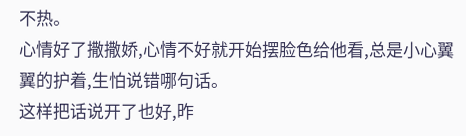不热。
心情好了撒撒娇,心情不好就开始摆脸色给他看,总是小心翼翼的护着,生怕说错哪句话。
这样把话说开了也好,昨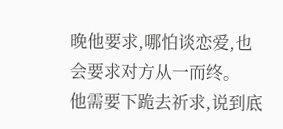晚他要求,哪怕谈恋爱,也会要求对方从一而终。
他需要下跪去祈求,说到底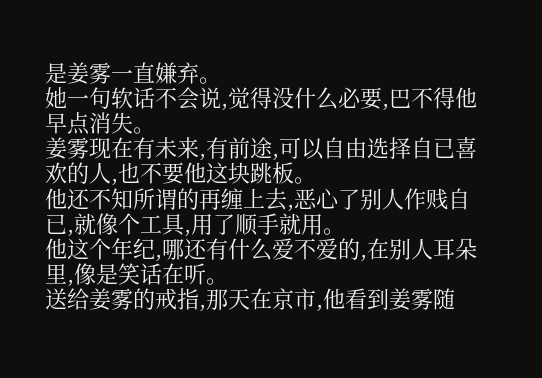是姜雾一直嫌弃。
她一句软话不会说,觉得没什么必要,巴不得他早点消失。
姜雾现在有未来,有前途,可以自由选择自已喜欢的人,也不要他这块跳板。
他还不知所谓的再缠上去,恶心了别人作贱自已,就像个工具,用了顺手就用。
他这个年纪,哪还有什么爱不爱的,在别人耳朵里,像是笑话在听。
送给姜雾的戒指,那天在京市,他看到姜雾随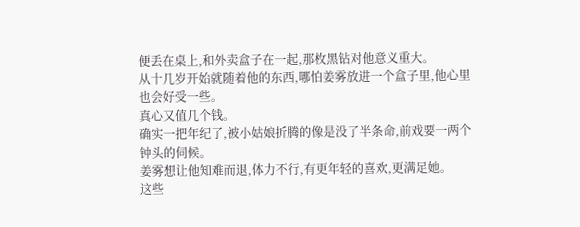便丢在桌上,和外卖盒子在一起,那枚黑钻对他意义重大。
从十几岁开始就随着他的东西,哪怕姜雾放进一个盒子里,他心里也会好受一些。
真心又值几个钱。
确实一把年纪了,被小姑娘折腾的像是没了半条命,前戏要一两个钟头的伺候。
姜雾想让他知难而退,体力不行,有更年轻的喜欢,更满足她。
这些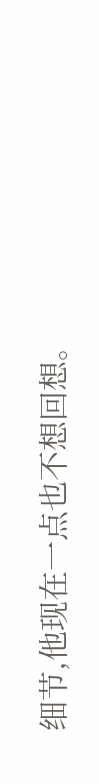细节,他现在一点也不想回想。